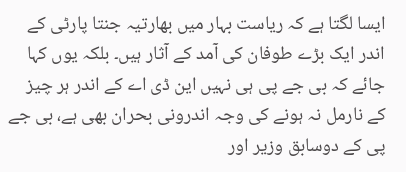ایسا لگتا ہے کہ ریاست بہار میں بھارتیہ جنتا پارٹی کے اندر ایک بڑے طوفان کی آمد کے آثار ہیں۔ بلکہ یوں کہا جائے کہ بی جے پی ہی نہیں این ڈی اے کے اندر ہر چیز کے نارمل نہ ہونے کی وجہ اندرونی بحران بھی ہے، بی جے پی کے دوسابق وزیر اور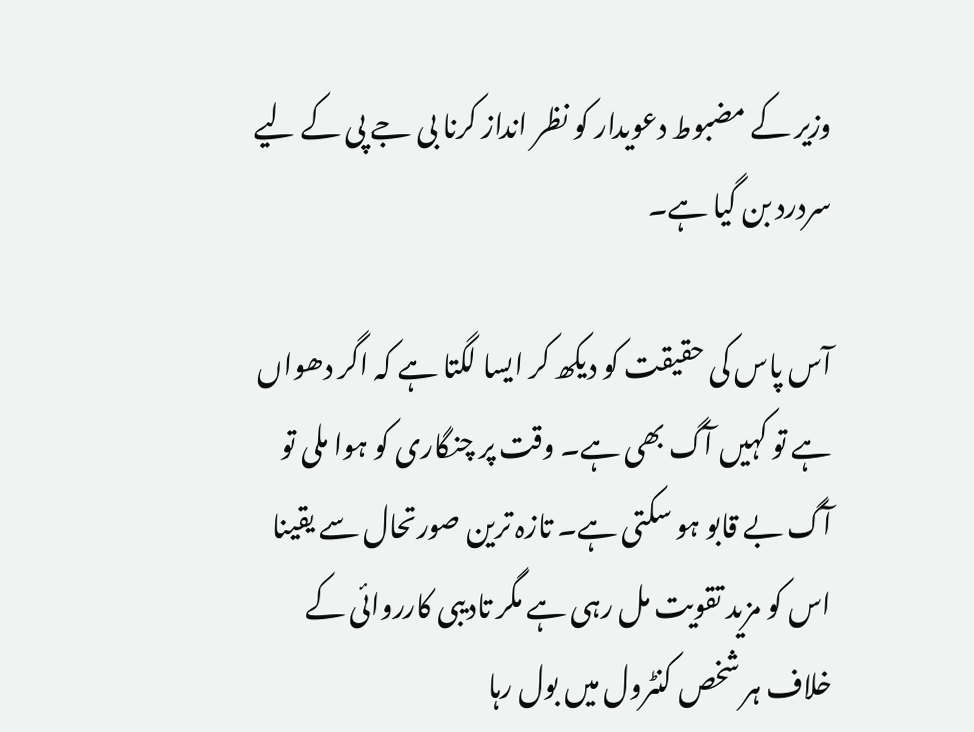وزیر کے مضبوط دعویدار کو نظر انداز کرنا بی جے پی کے لیے سردرد بن گیا ہے۔

آس پاس کی حقیقت کو دیکھ کر ایسا لگتا ہے کہ اگر دھواں ہے تو کہیں آگ بھی ہے۔ وقت پر چنگاری کو ہوا ملی تو آگ بے قابو ہو سکتی ہے۔ تازہ ترین صورتحال سے یقینا اس کو مزید تقویت مل رہی ہے مگر تادیبی کارروائی کے خلاف ہر شخص کنٹرول میں بول رہا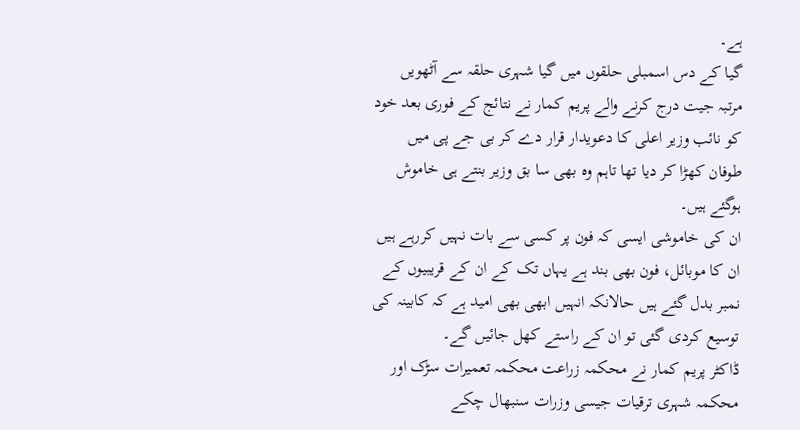ہے۔
گیا کے دس اسمبلی حلقوں میں گیا شہری حلقہ سے آٹھویں مرتبہ جیت درج کرنے والے پریم کمار نے نتائج کے فوری بعد خود کو نائب وزیر اعلی کا دعویدار قرار دے کر بی جے پی میں طوفان کھڑا کر دیا تھا تاہم وہ بھی سا بق وزیر بنتے ہی خاموش ہوگئے ہیں۔
ان کی خاموشی ایسی کہ فون پر کسی سے بات نہیں کررہے ہیں ان کا موبائل، فون بھی بند ہے یہاں تک کے ان کے قریبیوں کے نمبر بدل گئے ہیں حالانکہ انہیں ابھی بھی امید ہے کہ کابینہ کی توسیع کردی گئی تو ان کے راستے کھل جائیں گے۔
ڈاکٹر پریم کمار نے محکمہ زراعت محکمہ تعمیرات سڑک اور محکمہ شہری ترقیات جیسی وزرات سنبھال چکے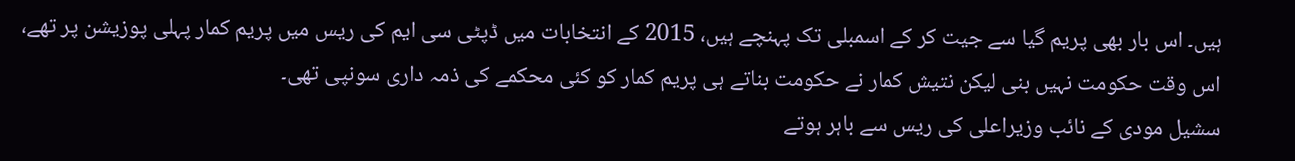ہیں۔ اس بار بھی پریم گیا سے جیت کر کے اسمبلی تک پہنچے ہیں، 2015 کے انتخابات میں ڈپٹی سی ایم کی ریس میں پریم کمار پہلی پوزیشن پر تھے، اس وقت حکومت نہیں بنی لیکن نتیش کمار نے حکومت بناتے ہی پریم کمار کو کئی محکمے کی ذمہ داری سونپی تھی۔
سشیل مودی کے نائب وزیراعلی کی ریس سے باہر ہوتے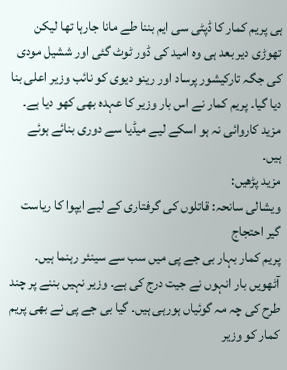ہی پریم کمار کا ڈپٹی سی ایم بننا طے مانا جارہا تھا لیکن تھوڑی دیر بعد ہی وہ امید کی ڈور ٹوٹ گئی اور ششیل مودی کی جگہ تارکیشور پرساد اور رینو دیوی کو نائب وزیر اعلی بنا دیا گیا۔ پریم کمار نے اس بار وزیر کا عہدہ بھی کھو دیا ہے۔ مزید کاروائی نہ ہو اسکے لیے میڈیا سے دوری بنائے ہوئے ہیں۔
مزید پڑھیں:
ویشالی سانحہ: قاتلوں کی گرفتاری کے لیے ایپوا کا ریاست گیر احتجاج
پریم کمار بہار بی جے پی میں سب سے سینئر رہنما ہیں۔ آٹھویں بار انہوں نے جیت درج کی ہے۔ وزیر نہیں بننے پر چند طرح کی چہ مہ گوئیاں ہورہی ہیں۔ گیا بی جے پی نے بھی پریم کمار کو وزیر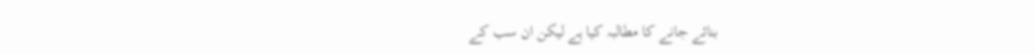بنائے جانے کا مطالبہ کیا ہے لیکن ان سب کے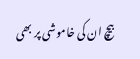بیچ ان کی خاموشی پر بھی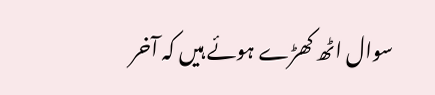سوال اٹھ کھڑے ہوئے ہیں کہ آخر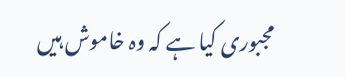مجبوری کیا ہے کہ وہ خاموش ہیں